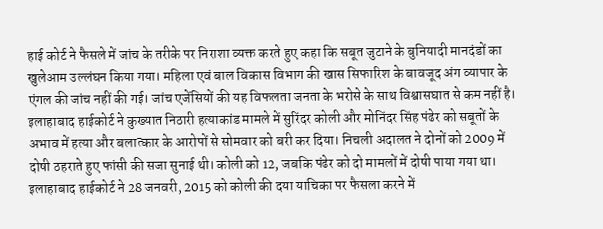हाई कोर्ट ने फैसले में जांच के तरीके पर निराशा व्यक्त करते हुए कहा कि सबूत जुटाने के बुनियादी मानदंडों का खुलेआम उल्लंघन किया गया। महिला एवं बाल विकास विभाग की खास सिफारिश के बावजूद अंग व्यापार के एंगल की जांच नहीं की गई। जांच एजेंसियों की यह विफलता जनता के भरोसे के साथ विश्वासघात से कम नहीं है।
इलाहाबाद हाईकोर्ट ने कुख्यात निठारी हत्याकांड मामले में सुरिंदर कोली और मोनिंदर सिंह पंढेर को सबूतों के अभाव में हत्या और बलात्कार के आरोपों से सोमवार को बरी कर दिया। निचली अदालत ने दोनों को 2009 में दोषी ठहराते हुए फांसी की सजा सुनाई थी। कोली को 12, जबकि पंढेर को दो मामलों में दोषी पाया गया था। इलाहाबाद हाईकोर्ट ने 28 जनवरी, 2015 को कोली की दया याचिका पर फैसला करने में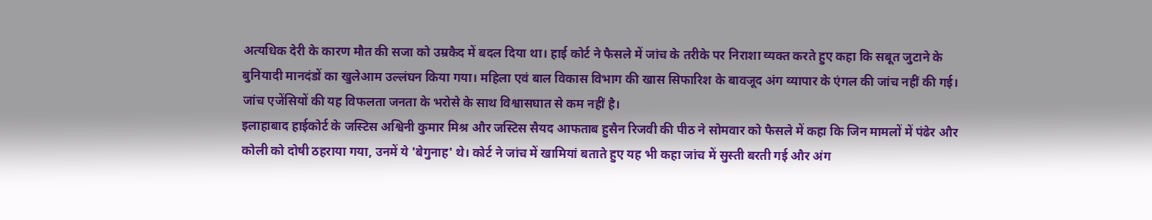अत्यधिक देरी के कारण मौत की सजा को उम्रकैद में बदल दिया था। हाई कोर्ट ने फैसले में जांच के तरीके पर निराशा व्यक्त करते हुए कहा कि सबूत जुटाने के बुनियादी मानदंडों का खुलेआम उल्लंघन किया गया। महिला एवं बाल विकास विभाग की खास सिफारिश के बावजूद अंग व्यापार के एंगल की जांच नहीं की गई। जांच एजेंसियों की यह विफलता जनता के भरोसे के साथ विश्वासघात से कम नहीं है।
इलाहाबाद हाईकोर्ट के जस्टिस अश्विनी कुमार मिश्र और जस्टिस सैयद आफताब हुसैन रिजवी की पीठ ने सोमवार को फैसले में कहा कि जिन मामलों में पंढेर और कोली को दोषी ठहराया गया, उनमें ये 'बेगुनाह' थे। कोर्ट ने जांच में खामियां बताते हुए यह भी कहा जांच में सुस्ती बरती गई और अंग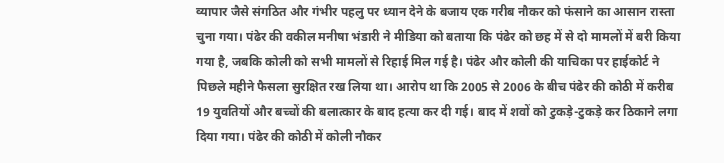व्यापार जैसे संगठित और गंभीर पहलु पर ध्यान देने के बजाय एक गरीब नौकर को फंसाने का आसान रास्ता चुना गया। पंढेर की वकील मनीषा भंडारी ने मीडिया को बताया कि पंढेर को छह में से दो मामलों में बरी किया गया है, जबकि कोली को सभी मामलों से रिहाई मिल गई है। पंढेर और कोली की याचिका पर हाईकोर्ट ने पिछले महीने फैसला सुरक्षित रख लिया था। आरोप था कि 2005 से 2006 के बीच पंढेर की कोठी में करीब 19 युवतियों और बच्चों की बलात्कार के बाद हत्या कर दी गई। बाद में शवों को टुकड़े-टुकड़े कर ठिकाने लगा दिया गया। पंढेर की कोठी में कोली नौकर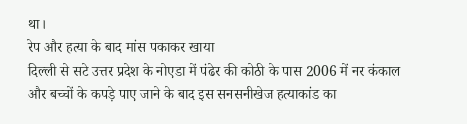था।
रेप और हत्या के बाद मांस पकाकर खाया
दिल्ली से सटे उत्तर प्रदेश के नोएडा में पंढेर की कोठी के पास 2006 में नर कंकाल और बच्चों के कपड़े पाए जाने के बाद इस सनसनीखेज हत्याकांड का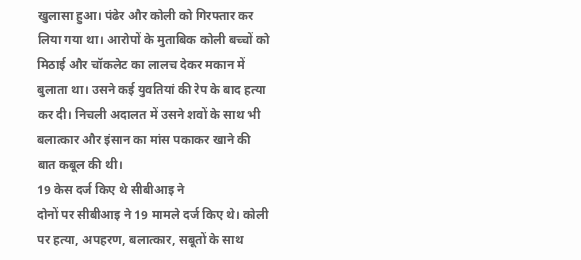खुलासा हुआ। पंढेर और कोली को गिरफ्तार कर लिया गया था। आरोपों के मुताबिक कोली बच्चों को मिठाई और चॉकलेट का लालच देकर मकान में बुलाता था। उसने कई युवतियां की रेप के बाद हत्या कर दी। निचली अदालत में उसने शवों के साथ भी बलात्कार और इंसान का मांस पकाकर खाने की बात कबूल की थी।
19 केस दर्ज किए थे सीबीआइ ने
दोनों पर सीबीआइ ने 19 मामले दर्ज किए थे। कोली पर हत्या, अपहरण, बलात्कार, सबूतों के साथ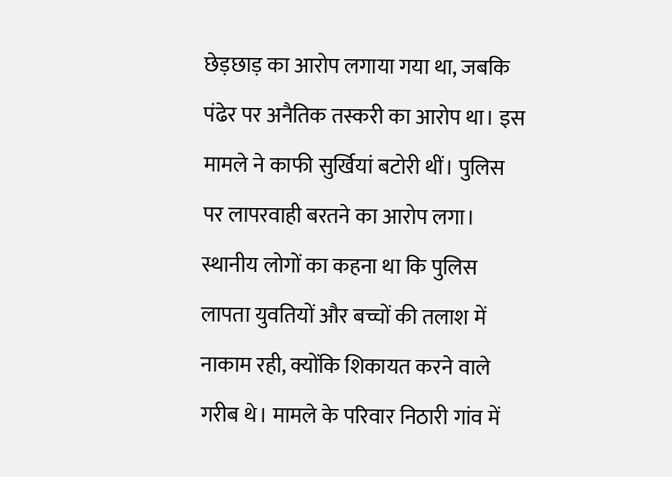छेड़छाड़ का आरोप लगाया गया था, जबकि पंढेर पर अनैतिक तस्करी का आरोप था। इस मामले ने काफी सुर्खियां बटोरी थीं। पुलिस पर लापरवाही बरतने का आरोप लगा। स्थानीय लोगों का कहना था कि पुलिस लापता युवतियों और बच्चों की तलाश में नाकाम रही, क्योंकि शिकायत करने वाले गरीब थे। मामले के परिवार निठारी गांव में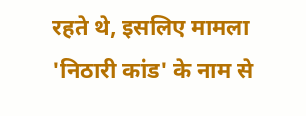रहते थे, इसलिए मामला 'निठारी कांड' के नाम से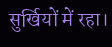सुर्खियों में रहा।